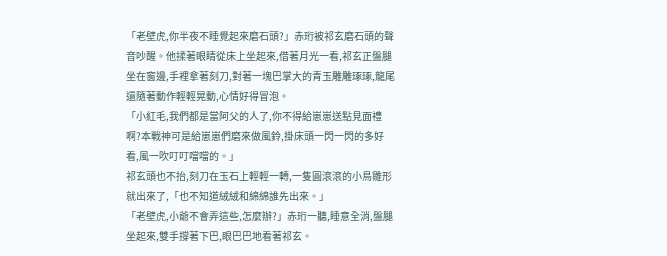「老壁虎,你半夜不睡覺起來磨石頭?」赤珩被祁玄磨石頭的聲音吵醒。他揉著眼睛從床上坐起來,借著月光一看,祁玄正盤腿坐在窗邊,手裡拿著刻刀,對著一塊巴掌大的青玉雕雕琢琢,龍尾還隨著動作輕輕晃動,心情好得冒泡。
「小紅毛,我們都是當阿父的人了,你不得給崽崽送點見面禮啊?本戰神可是給崽崽們磨來做風鈴,掛床頭一閃一閃的多好看,風一吹叮叮噹噹的。」
祁玄頭也不抬,刻刀在玉石上輕輕一轉,一隻圓滾滾的小鳥雛形就出來了,「也不知道絨絨和綿綿誰先出來。」
「老壁虎,小爺不會弄這些,怎麼辦?」赤珩一聽,睡意全消,盤腿坐起來,雙手撐著下巴,眼巴巴地看著祁玄。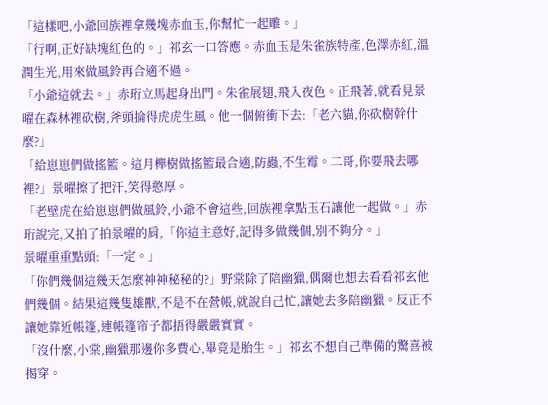「這樣吧,小爺回族裡拿幾塊赤血玉,你幫忙一起雕。」
「行啊,正好缺塊紅色的。」祁玄一口答應。赤血玉是朱雀族特產,色澤赤紅,溫潤生光,用來做風鈴再合適不過。
「小爺這就去。」赤珩立馬起身出門。朱雀展翅,飛入夜色。正飛著,就看見景曜在森林裡砍樹,斧頭掄得虎虎生風。他一個俯衝下去:「老六貓,你砍樹幹什麼?」
「給崽崽們做搖籃。這月櫸樹做搖籃最合適,防蟲,不生霉。二哥,你要飛去哪裡?」景曜擦了把汗,笑得憨厚。
「老壁虎在給崽崽們做風鈴,小爺不會這些,回族裡拿點玉石讓他一起做。」赤珩說完,又拍了拍景曜的肩,「你這主意好,記得多做幾個,別不夠分。」
景曜重重點頭:「一定。」
「你們幾個這幾天怎麼神神秘秘的?」野棠除了陪幽獵,偶爾也想去看看祁玄他們幾個。結果這幾隻雄獸,不是不在營帳,就說自己忙,讓她去多陪幽獵。反正不讓她靠近帳篷,連帳篷帘子都捂得嚴嚴實實。
「沒什麼,小棠,幽獵那邊你多費心,畢竟是胎生。」祁玄不想自己準備的驚喜被揭穿。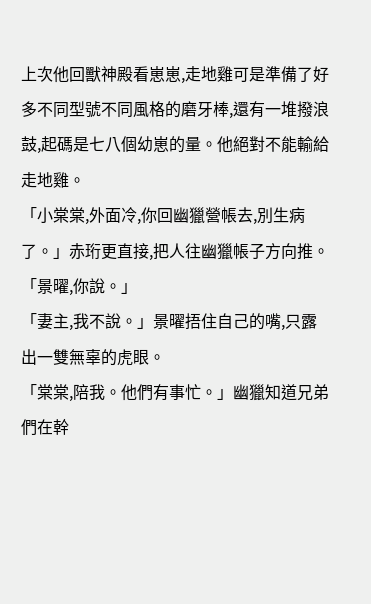上次他回獸神殿看崽崽,走地雞可是準備了好多不同型號不同風格的磨牙棒,還有一堆撥浪鼓,起碼是七八個幼崽的量。他絕對不能輸給走地雞。
「小棠棠,外面冷,你回幽獵營帳去,別生病了。」赤珩更直接,把人往幽獵帳子方向推。
「景曜,你說。」
「妻主,我不說。」景曜捂住自己的嘴,只露出一雙無辜的虎眼。
「棠棠,陪我。他們有事忙。」幽獵知道兄弟們在幹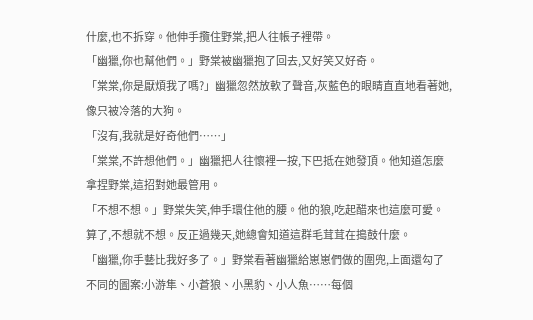什麼,也不拆穿。他伸手攬住野棠,把人往帳子裡帶。
「幽獵,你也幫他們。」野棠被幽獵抱了回去,又好笑又好奇。
「棠棠,你是厭煩我了嗎?」幽獵忽然放軟了聲音,灰藍色的眼睛直直地看著她,像只被冷落的大狗。
「沒有,我就是好奇他們……」
「棠棠,不許想他們。」幽獵把人往懷裡一按,下巴抵在她發頂。他知道怎麼拿捏野棠,這招對她最管用。
「不想不想。」野棠失笑,伸手環住他的腰。他的狼,吃起醋來也這麼可愛。算了,不想就不想。反正過幾天,她總會知道這群毛茸茸在搗鼓什麼。
「幽獵,你手藝比我好多了。」野棠看著幽獵給崽崽們做的圍兜,上面還勾了不同的圖案:小游隼、小蒼狼、小黑豹、小人魚……每個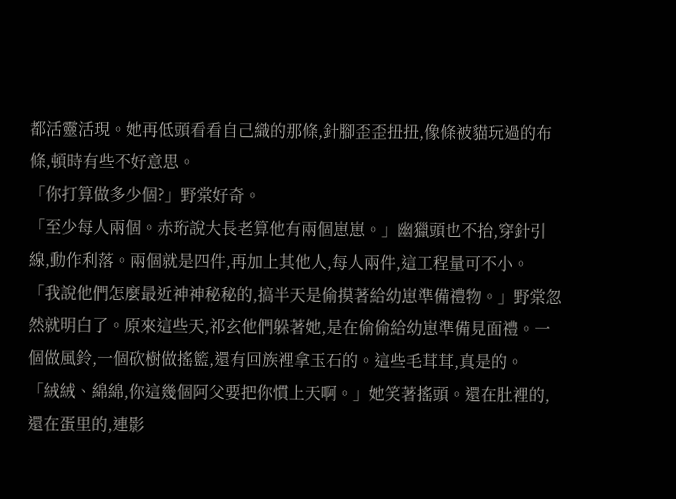都活靈活現。她再低頭看看自己織的那條,針腳歪歪扭扭,像條被貓玩過的布條,頓時有些不好意思。
「你打算做多少個?」野棠好奇。
「至少每人兩個。赤珩說大長老算他有兩個崽崽。」幽獵頭也不抬,穿針引線,動作利落。兩個就是四件,再加上其他人,每人兩件,這工程量可不小。
「我說他們怎麼最近神神秘秘的,搞半天是偷摸著給幼崽準備禮物。」野棠忽然就明白了。原來這些天,祁玄他們躲著她,是在偷偷給幼崽準備見面禮。一個做風鈴,一個砍樹做搖籃,還有回族裡拿玉石的。這些毛茸茸,真是的。
「絨絨、綿綿,你這幾個阿父要把你慣上天啊。」她笑著搖頭。還在肚裡的,還在蛋里的,連影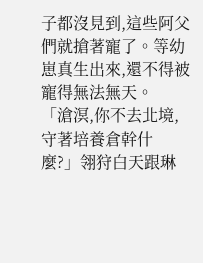子都沒見到,這些阿父們就搶著寵了。等幼崽真生出來,還不得被寵得無法無天。
「滄溟,你不去北境,守著培養倉幹什麼?」翎狩白天跟琳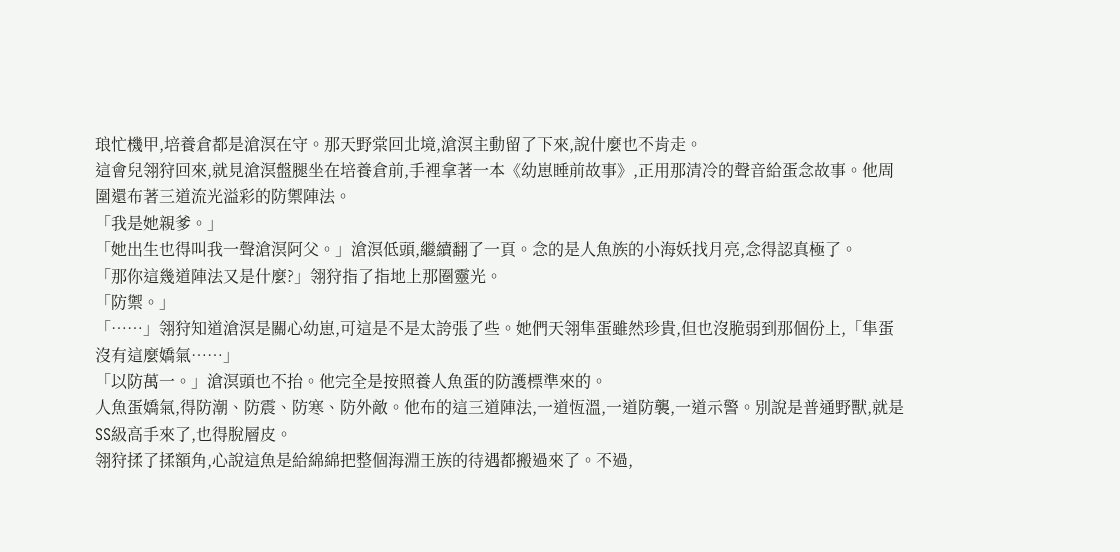琅忙機甲,培養倉都是滄溟在守。那天野棠回北境,滄溟主動留了下來,說什麼也不肯走。
這會兒翎狩回來,就見滄溟盤腿坐在培養倉前,手裡拿著一本《幼崽睡前故事》,正用那清冷的聲音給蛋念故事。他周圍還布著三道流光溢彩的防禦陣法。
「我是她親爹。」
「她出生也得叫我一聲滄溟阿父。」滄溟低頭,繼續翻了一頁。念的是人魚族的小海妖找月亮,念得認真極了。
「那你這幾道陣法又是什麼?」翎狩指了指地上那圈靈光。
「防禦。」
「……」翎狩知道滄溟是關心幼崽,可這是不是太誇張了些。她們天翎隼蛋雖然珍貴,但也沒脆弱到那個份上,「隼蛋沒有這麼嬌氣……」
「以防萬一。」滄溟頭也不抬。他完全是按照養人魚蛋的防護標準來的。
人魚蛋嬌氣,得防潮、防震、防寒、防外敵。他布的這三道陣法,一道恆溫,一道防襲,一道示警。別說是普通野獸,就是SS級高手來了,也得脫層皮。
翎狩揉了揉額角,心說這魚是給綿綿把整個海淵王族的待遇都搬過來了。不過,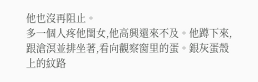他也沒再阻止。
多一個人疼他閨女,他高興還來不及。他蹲下來,跟滄溟並排坐著,看向觀察窗里的蛋。銀灰蛋殼上的紋路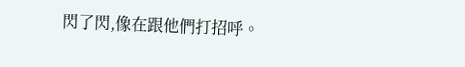閃了閃,像在跟他們打招呼。